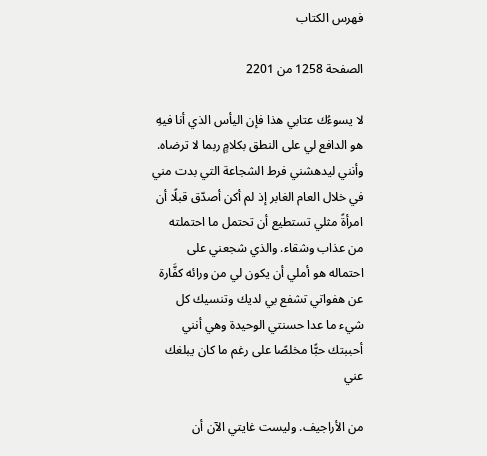فهرس الكتاب

الصفحة 1258 من 2201

لا يسوءُك عتابي هذا فإن اليأس الذي أنا فيهِ هو الدافع لي على النطق بكلامٍ ربما لا ترضاه. وأنني ليدهشني فرط الشجاعة التي بدت مني في خلال العام الغابر إذ لم أكن أصدّق قبلًا أن امرأةً مثلي تستطيع أن تحتمل ما احتملته من عذاب وشقاء. والذي شجعني على احتماله هو أملي أن يكون لي من ورائه كفَّارة عن هفواتي تشفع بي لديك وتنسيك كل شيء ما عدا حسنتي الوحيدة وهي أنني أحببتك حبًّا مخلصًا على رغم ما كان يبلغك عني

من الأراجيف. وليست غايتي الآن أن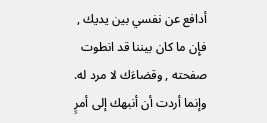أدافع عن نفسي بين يديك , فإِن ما كان بيننا قد انطوت صفحته , وقضاءَك لا مرد له. وإنما أردت أن أنبهك إلى أمرٍ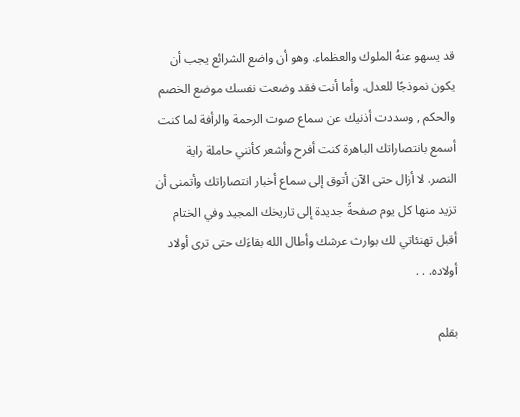قد يسهو عنهُ الملوك والعظماء. وهو أن واضع الشرائع يجب أن يكون نموذجًا للعدل. وأما أنت فقد وضعت نفسك موضع الخصم والحكم , وسددت أذنيك عن سماع صوت الرحمة والرأفة لما كنت أسمع بانتصاراتك الباهرة كنت أفرح وأشعر كأنني حاملة راية النصر. لا أزال حتى الآن أتوق إلى سماع أخبار انتصاراتك وأتمنى أن تزيد منها كل يوم صفحةً جديدة إلى تاريخك المجيد وفي الختام أقبل تهنئاتي لك بوارث عرشك وأطال الله بقاءَك حتى ترى أولاد أولاده. . .

بقلم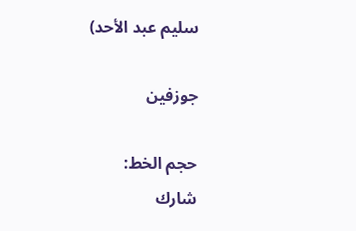سليم عبد الأحد)

جوزفين

حجم الخط:
شارك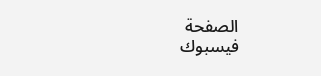الصفحة
فيسبوك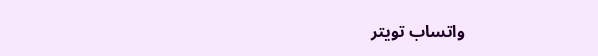واتساب تويتر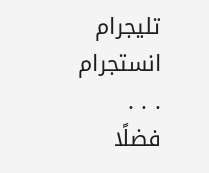تليجرام انستجرام
. . .
فضلًا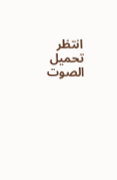انتظر تحميل الصوت